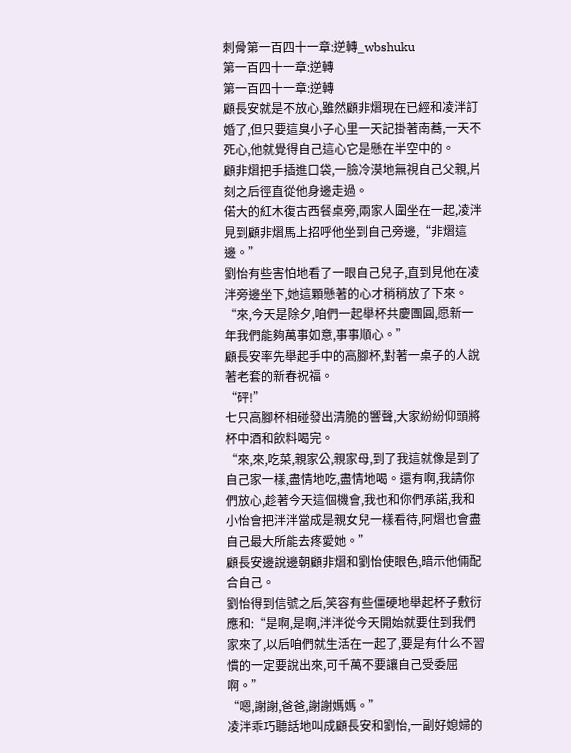刺骨第一百四十一章:逆轉_wbshuku
第一百四十一章:逆轉
第一百四十一章:逆轉
顧長安就是不放心,雖然顧非熠現在已經和凌泮訂婚了,但只要這臭小子心里一天記掛著南蕎,一天不死心,他就覺得自己這心它是懸在半空中的。
顧非熠把手插進口袋,一臉冷漠地無視自己父親,片刻之后徑直從他身邊走過。
偌大的紅木復古西餐桌旁,兩家人圍坐在一起,凌泮見到顧非熠馬上招呼他坐到自己旁邊,“非熠這邊。”
劉怡有些害怕地看了一眼自己兒子,直到見他在凌泮旁邊坐下,她這顆懸著的心才稍稍放了下來。
“來,今天是除夕,咱們一起舉杯共慶團圓,愿新一年我們能夠萬事如意,事事順心。”
顧長安率先舉起手中的高腳杯,對著一桌子的人說著老套的新春祝福。
“砰!”
七只高腳杯相碰發出清脆的響聲,大家紛紛仰頭將杯中酒和飲料喝完。
“來,來,吃菜,親家公,親家母,到了我這就像是到了自己家一樣,盡情地吃,盡情地喝。還有啊,我請你們放心,趁著今天這個機會,我也和你們承諾,我和小怡會把泮泮當成是親女兒一樣看待,阿熠也會盡自己最大所能去疼愛她。”
顧長安邊說邊朝顧非熠和劉怡使眼色,暗示他倆配合自己。
劉怡得到信號之后,笑容有些僵硬地舉起杯子敷衍應和:“是啊,是啊,泮泮從今天開始就要住到我們家來了,以后咱們就生活在一起了,要是有什么不習慣的一定要說出來,可千萬不要讓自己受委屈啊。”
“嗯,謝謝,爸爸,謝謝媽媽。”
凌泮乖巧聽話地叫成顧長安和劉怡,一副好媳婦的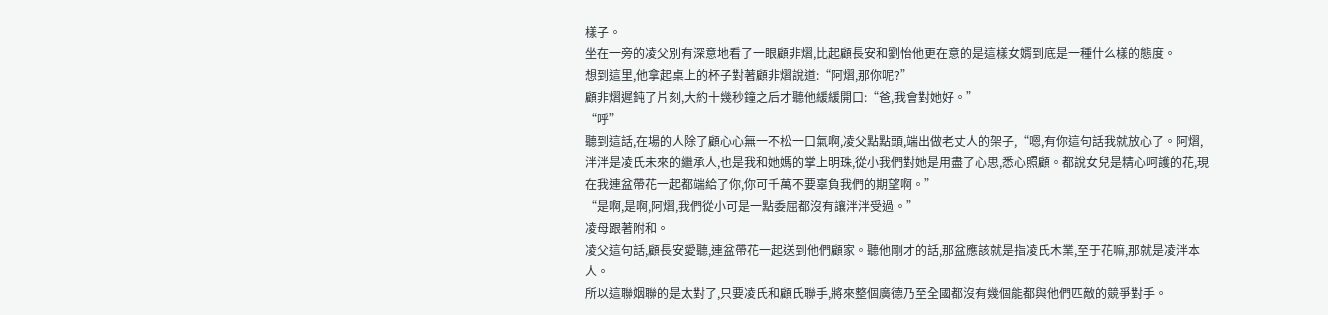樣子。
坐在一旁的凌父別有深意地看了一眼顧非熠,比起顧長安和劉怡他更在意的是這樣女婿到底是一種什么樣的態度。
想到這里,他拿起桌上的杯子對著顧非熠說道:“阿熠,那你呢?”
顧非熠遲鈍了片刻,大約十幾秒鐘之后才聽他緩緩開口:“爸,我會對她好。”
“呼”
聽到這話,在場的人除了顧心心無一不松一口氣啊,凌父點點頭,端出做老丈人的架子,“嗯,有你這句話我就放心了。阿熠,泮泮是凌氏未來的繼承人,也是我和她媽的掌上明珠,從小我們對她是用盡了心思,悉心照顧。都說女兒是精心呵護的花,現在我連盆帶花一起都端給了你,你可千萬不要辜負我們的期望啊。”
“是啊,是啊,阿熠,我們從小可是一點委屈都沒有讓泮泮受過。”
凌母跟著附和。
凌父這句話,顧長安愛聽,連盆帶花一起送到他們顧家。聽他剛才的話,那盆應該就是指凌氏木業,至于花嘛,那就是凌泮本人。
所以這聯姻聯的是太對了,只要凌氏和顧氏聯手,將來整個廣德乃至全國都沒有幾個能都與他們匹敵的競爭對手。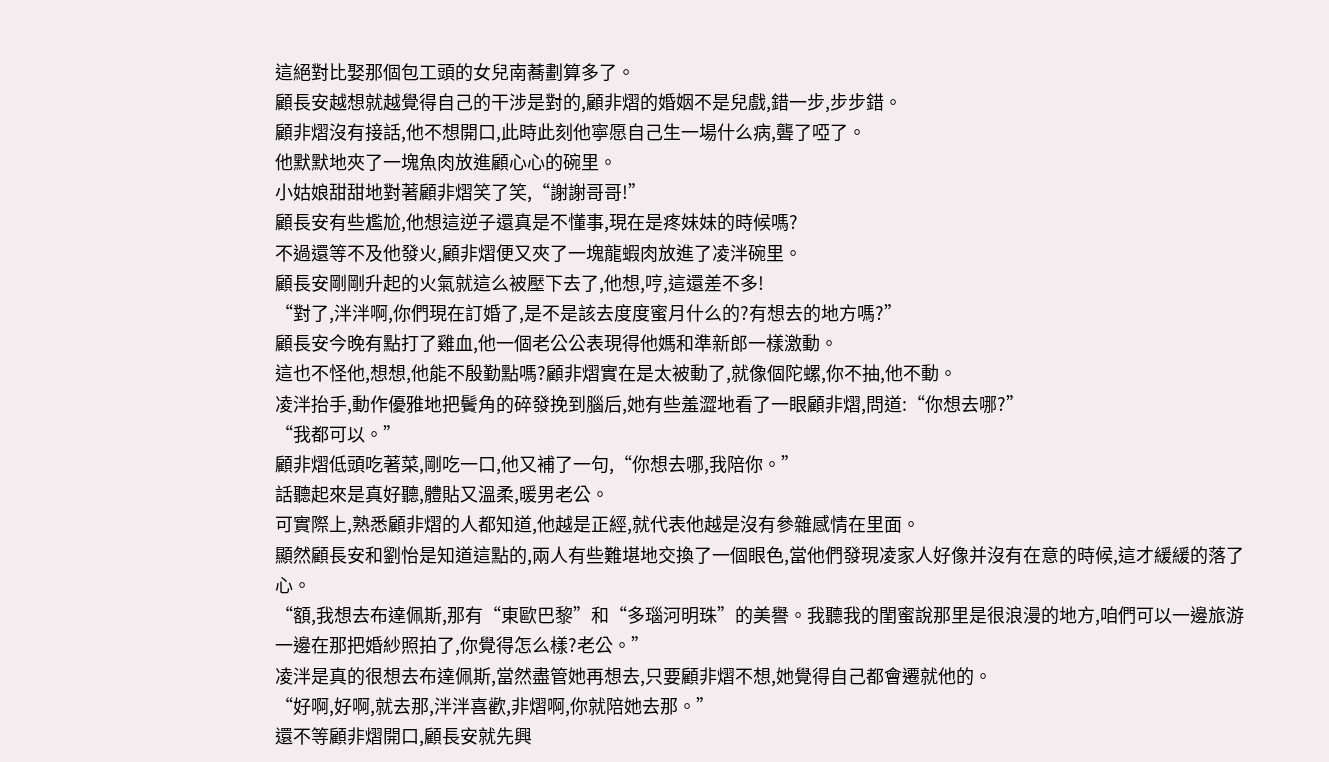這絕對比娶那個包工頭的女兒南蕎劃算多了。
顧長安越想就越覺得自己的干涉是對的,顧非熠的婚姻不是兒戲,錯一步,步步錯。
顧非熠沒有接話,他不想開口,此時此刻他寧愿自己生一場什么病,聾了啞了。
他默默地夾了一塊魚肉放進顧心心的碗里。
小姑娘甜甜地對著顧非熠笑了笑,“謝謝哥哥!”
顧長安有些尷尬,他想這逆子還真是不懂事,現在是疼妹妹的時候嗎?
不過還等不及他發火,顧非熠便又夾了一塊龍蝦肉放進了凌泮碗里。
顧長安剛剛升起的火氣就這么被壓下去了,他想,哼,這還差不多!
“對了,泮泮啊,你們現在訂婚了,是不是該去度度蜜月什么的?有想去的地方嗎?”
顧長安今晚有點打了雞血,他一個老公公表現得他媽和準新郎一樣激動。
這也不怪他,想想,他能不殷勤點嗎?顧非熠實在是太被動了,就像個陀螺,你不抽,他不動。
凌泮抬手,動作優雅地把鬢角的碎發挽到腦后,她有些羞澀地看了一眼顧非熠,問道:“你想去哪?”
“我都可以。”
顧非熠低頭吃著菜,剛吃一口,他又補了一句,“你想去哪,我陪你。”
話聽起來是真好聽,體貼又溫柔,暖男老公。
可實際上,熟悉顧非熠的人都知道,他越是正經,就代表他越是沒有參雜感情在里面。
顯然顧長安和劉怡是知道這點的,兩人有些難堪地交換了一個眼色,當他們發現凌家人好像并沒有在意的時候,這才緩緩的落了心。
“額,我想去布達佩斯,那有“東歐巴黎”和“多瑙河明珠”的美譽。我聽我的閨蜜說那里是很浪漫的地方,咱們可以一邊旅游一邊在那把婚紗照拍了,你覺得怎么樣?老公。”
凌泮是真的很想去布達佩斯,當然盡管她再想去,只要顧非熠不想,她覺得自己都會遷就他的。
“好啊,好啊,就去那,泮泮喜歡,非熠啊,你就陪她去那。”
還不等顧非熠開口,顧長安就先興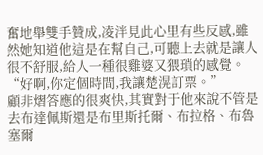奮地舉雙手贊成,凌泮見此心里有些反感,雖然她知道他這是在幫自己,可聽上去就是讓人很不舒服,給人一種很雞婆又猥瑣的感覺。
“好啊,你定個時間,我讓楚滉訂票。”
顧非熠答應的很爽快,其實對于他來說不管是去布達佩斯還是布里斯托爾、布拉格、布魯塞爾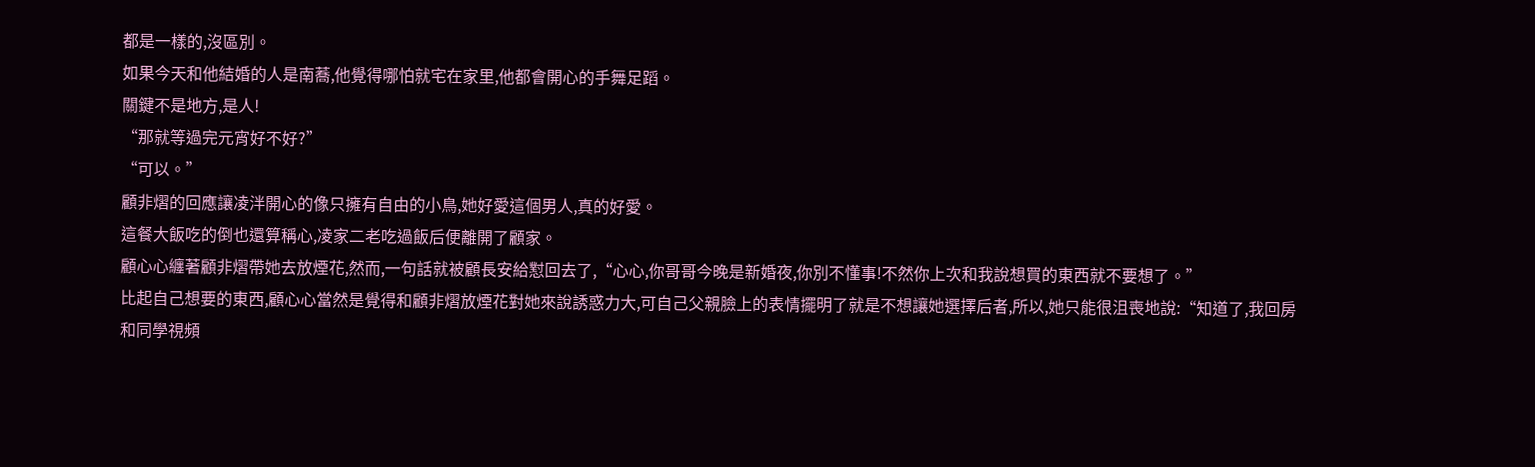都是一樣的,沒區別。
如果今天和他結婚的人是南蕎,他覺得哪怕就宅在家里,他都會開心的手舞足蹈。
關鍵不是地方,是人!
“那就等過完元宵好不好?”
“可以。”
顧非熠的回應讓凌泮開心的像只擁有自由的小鳥,她好愛這個男人,真的好愛。
這餐大飯吃的倒也還算稱心,凌家二老吃過飯后便離開了顧家。
顧心心纏著顧非熠帶她去放煙花,然而,一句話就被顧長安給懟回去了,“心心,你哥哥今晚是新婚夜,你別不懂事!不然你上次和我說想買的東西就不要想了。”
比起自己想要的東西,顧心心當然是覺得和顧非熠放煙花對她來說誘惑力大,可自己父親臉上的表情擺明了就是不想讓她選擇后者,所以,她只能很沮喪地說:“知道了,我回房和同學視頻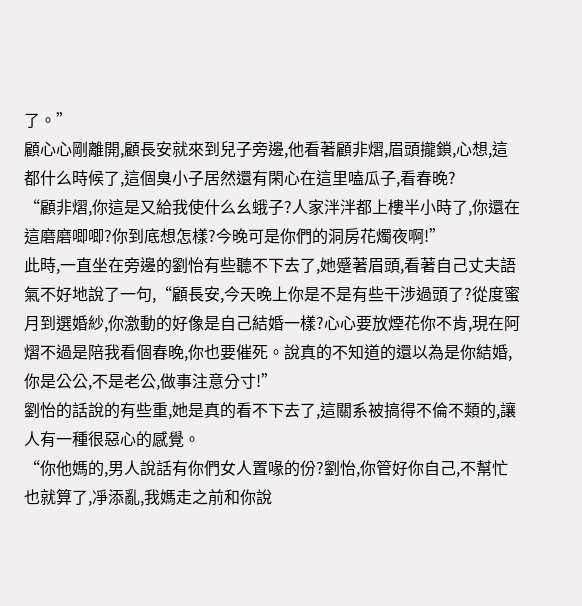了。”
顧心心剛離開,顧長安就來到兒子旁邊,他看著顧非熠,眉頭攏鎖,心想,這都什么時候了,這個臭小子居然還有閑心在這里嗑瓜子,看春晚?
“顧非熠,你這是又給我使什么幺蛾子?人家泮泮都上樓半小時了,你還在這磨磨唧唧?你到底想怎樣?今晚可是你們的洞房花燭夜啊!”
此時,一直坐在旁邊的劉怡有些聽不下去了,她蹙著眉頭,看著自己丈夫語氣不好地說了一句,“顧長安,今天晚上你是不是有些干涉過頭了?從度蜜月到選婚紗,你激動的好像是自己結婚一樣?心心要放煙花你不肯,現在阿熠不過是陪我看個春晚,你也要催死。說真的不知道的還以為是你結婚,你是公公,不是老公,做事注意分寸!”
劉怡的話說的有些重,她是真的看不下去了,這關系被搞得不倫不類的,讓人有一種很惡心的感覺。
“你他媽的,男人說話有你們女人置喙的份?劉怡,你管好你自己,不幫忙也就算了,凈添亂,我媽走之前和你說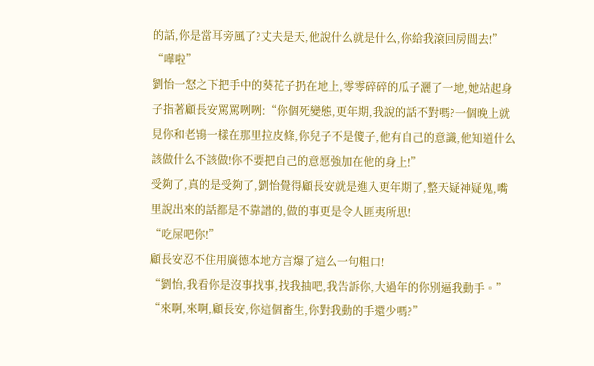的話,你是當耳旁風了?丈夫是天,他說什么就是什么,你給我滾回房間去!”
“嘩啦”
劉怡一怒之下把手中的葵花子扔在地上,零零碎碎的瓜子灑了一地,她站起身子指著顧長安罵罵咧咧:“你個死變態,更年期,我說的話不對嗎?一個晚上就見你和老鴇一樣在那里拉皮條,你兒子不是傻子,他有自己的意識,他知道什么該做什么不該做!你不要把自己的意愿強加在他的身上!”
受夠了,真的是受夠了,劉怡覺得顧長安就是進入更年期了,整天疑神疑鬼,嘴里說出來的話都是不靠譜的,做的事更是令人匪夷所思!
“吃屎吧你!”
顧長安忍不住用廣德本地方言爆了這么一句粗口!
“劉怡,我看你是沒事找事,找我抽吧,我告訴你,大過年的你別逼我動手。”
“來啊,來啊,顧長安,你這個畜生,你對我動的手還少嗎?”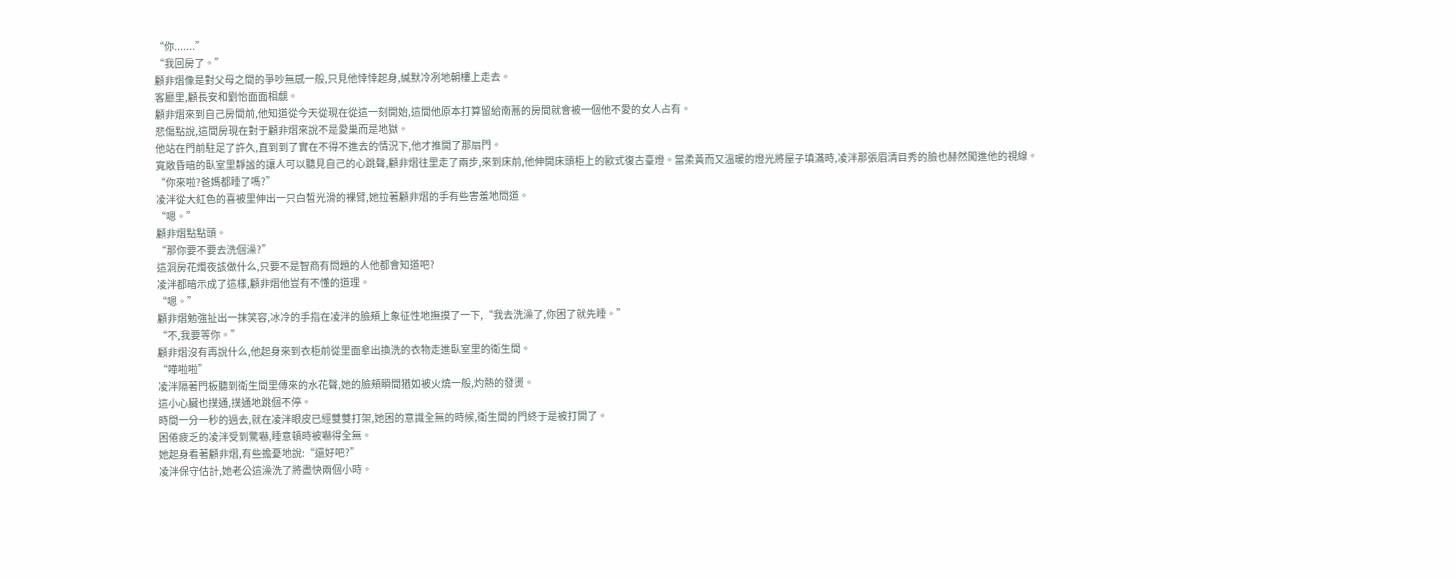“你.......”
“我回房了。”
顧非熠像是對父母之間的爭吵無感一般,只見他悻悻起身,緘默冷冽地朝樓上走去。
客廳里,顧長安和劉怡面面相覷。
顧非熠來到自己房間前,他知道從今天從現在從這一刻開始,這間他原本打算留給南蕎的房間就會被一個他不愛的女人占有。
悲傷點說,這間房現在對于顧非熠來說不是愛巢而是地獄。
他站在門前駐足了許久,直到到了實在不得不進去的情況下,他才推開了那扇門。
寬敞昏暗的臥室里靜謐的讓人可以聽見自己的心跳聲,顧非熠往里走了兩步,來到床前,他伸開床頭柜上的歐式復古臺燈。當柔黃而又溫暖的燈光將屋子填滿時,凌泮那張眉清目秀的臉也赫然闖進他的視線。
“你來啦?爸媽都睡了嗎?”
凌泮從大紅色的喜被里伸出一只白皙光滑的裸臂,她拉著顧非熠的手有些害羞地問道。
“嗯。”
顧非熠點點頭。
“那你要不要去洗個澡?”
這洞房花燭夜該做什么,只要不是智商有問題的人他都會知道吧?
凌泮都暗示成了這樣,顧非熠他豈有不懂的道理。
“嗯。”
顧非熠勉強扯出一抹笑容,冰冷的手指在凌泮的臉頰上象征性地撫摸了一下,“我去洗澡了,你困了就先睡。”
“不,我要等你。”
顧非熠沒有再說什么,他起身來到衣柜前從里面拿出換洗的衣物走進臥室里的衛生間。
“嘩啦啦”
凌泮隔著門板聽到衛生間里傳來的水花聲,她的臉頰瞬間猶如被火燒一般,灼熱的發燙。
這小心臟也撲通,撲通地跳個不停。
時間一分一秒的過去,就在凌泮眼皮已經雙雙打架,她困的意識全無的時候,衛生間的門終于是被打開了。
困倦疲乏的凌泮受到驚嚇,睡意頓時被嚇得全無。
她起身看著顧非熠,有些擔憂地說:“還好吧?”
凌泮保守估計,她老公這澡洗了將盡快兩個小時。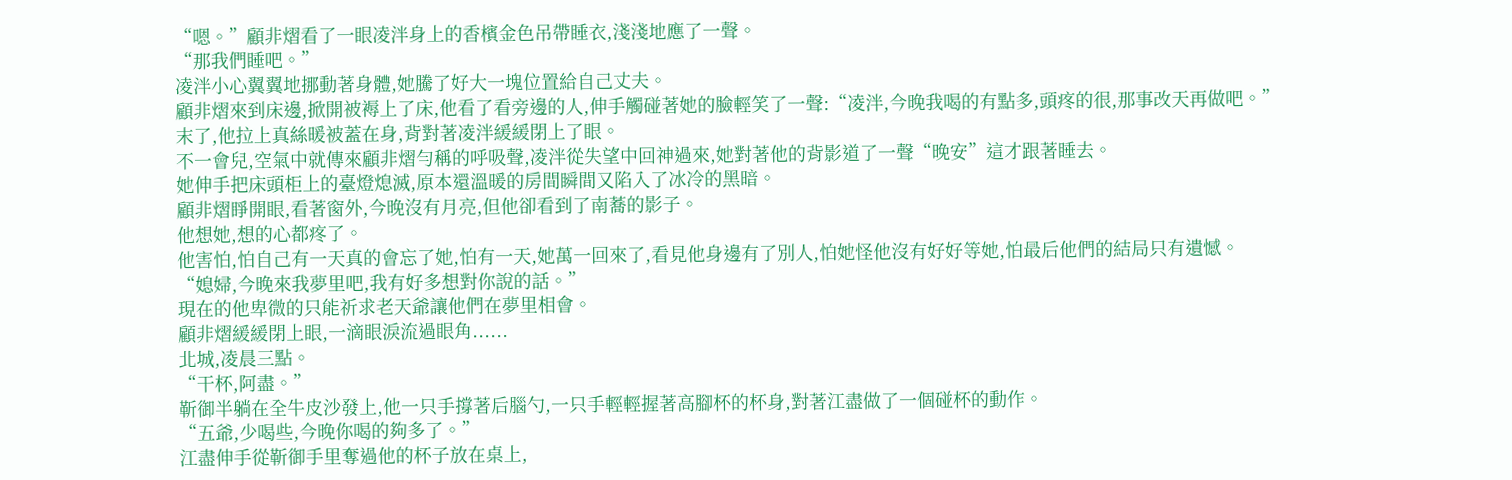“嗯。”顧非熠看了一眼凌泮身上的香檳金色吊帶睡衣,淺淺地應了一聲。
“那我們睡吧。”
凌泮小心翼翼地挪動著身體,她騰了好大一塊位置給自己丈夫。
顧非熠來到床邊,掀開被褥上了床,他看了看旁邊的人,伸手觸碰著她的臉輕笑了一聲:“凌泮,今晚我喝的有點多,頭疼的很,那事改天再做吧。”
末了,他拉上真絲暖被蓋在身,背對著凌泮緩緩閉上了眼。
不一會兒,空氣中就傳來顧非熠勻稱的呼吸聲,凌泮從失望中回神過來,她對著他的背影道了一聲“晚安”這才跟著睡去。
她伸手把床頭柜上的臺燈熄滅,原本還溫暖的房間瞬間又陷入了冰冷的黑暗。
顧非熠睜開眼,看著窗外,今晚沒有月亮,但他卻看到了南蕎的影子。
他想她,想的心都疼了。
他害怕,怕自己有一天真的會忘了她,怕有一天,她萬一回來了,看見他身邊有了別人,怕她怪他沒有好好等她,怕最后他們的結局只有遺憾。
“媳婦,今晚來我夢里吧,我有好多想對你說的話。”
現在的他卑微的只能祈求老天爺讓他們在夢里相會。
顧非熠緩緩閉上眼,一滴眼淚流過眼角......
北城,凌晨三點。
“干杯,阿盡。”
靳御半躺在全牛皮沙發上,他一只手撐著后腦勺,一只手輕輕握著高腳杯的杯身,對著江盡做了一個碰杯的動作。
“五爺,少喝些,今晚你喝的夠多了。”
江盡伸手從靳御手里奪過他的杯子放在桌上,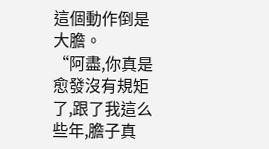這個動作倒是大膽。
“阿盡,你真是愈發沒有規矩了,跟了我這么些年,膽子真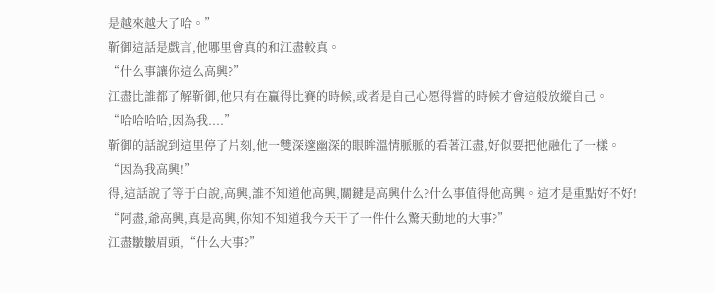是越來越大了哈。”
靳御這話是戲言,他哪里會真的和江盡較真。
“什么事讓你這么高興?”
江盡比誰都了解靳御,他只有在贏得比賽的時候,或者是自己心愿得嘗的時候才會這般放縱自己。
“哈哈哈哈,因為我....”
靳御的話說到這里停了片刻,他一雙深邃幽深的眼眸溫情脈脈的看著江盡,好似要把他融化了一樣。
“因為我高興!”
得,這話說了等于白說,高興,誰不知道他高興,關鍵是高興什么?什么事值得他高興。這才是重點好不好!
“阿盡,爺高興,真是高興,你知不知道我今天干了一件什么驚天動地的大事?”
江盡皺皺眉頭,“什么大事?”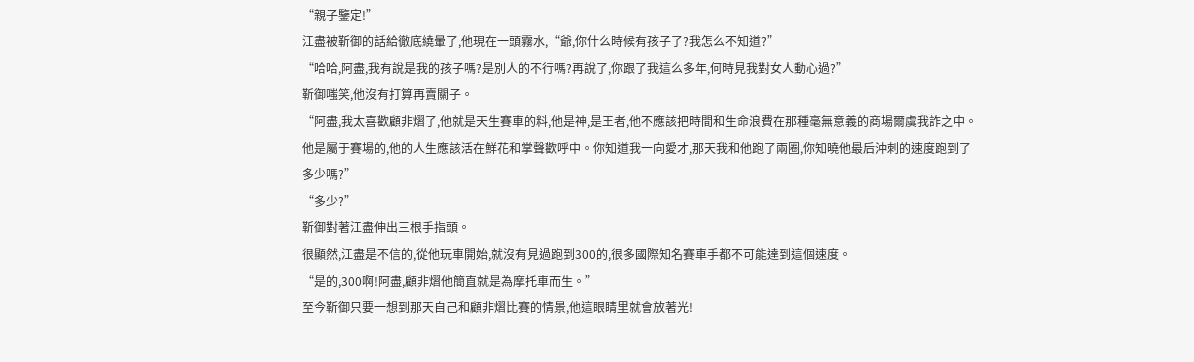“親子鑒定!”
江盡被靳御的話給徹底繞暈了,他現在一頭霧水,“爺,你什么時候有孩子了?我怎么不知道?”
“哈哈,阿盡,我有說是我的孩子嗎?是別人的不行嗎?再說了,你跟了我這么多年,何時見我對女人動心過?”
靳御嗤笑,他沒有打算再賣關子。
“阿盡,我太喜歡顧非熠了,他就是天生賽車的料,他是神,是王者,他不應該把時間和生命浪費在那種毫無意義的商場爾虞我詐之中。他是屬于賽場的,他的人生應該活在鮮花和掌聲歡呼中。你知道我一向愛才,那天我和他跑了兩圈,你知曉他最后沖刺的速度跑到了多少嗎?”
“多少?”
靳御對著江盡伸出三根手指頭。
很顯然,江盡是不信的,從他玩車開始,就沒有見過跑到300的,很多國際知名賽車手都不可能達到這個速度。
“是的,300啊!阿盡,顧非熠他簡直就是為摩托車而生。”
至今靳御只要一想到那天自己和顧非熠比賽的情景,他這眼睛里就會放著光!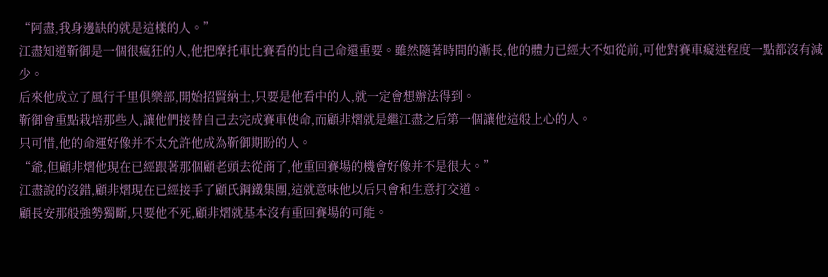“阿盡,我身邊缺的就是這樣的人。”
江盡知道靳御是一個很瘋狂的人,他把摩托車比賽看的比自己命還重要。雖然隨著時間的漸長,他的體力已經大不如從前,可他對賽車癡迷程度一點都沒有減少。
后來他成立了風行千里俱樂部,開始招賢納士,只要是他看中的人,就一定會想辦法得到。
靳御會重點栽培那些人,讓他們接替自己去完成賽車使命,而顧非熠就是繼江盡之后第一個讓他這般上心的人。
只可惜,他的命運好像并不太允許他成為靳御期盼的人。
“爺,但顧非熠他現在已經跟著那個顧老頭去從商了,他重回賽場的機會好像并不是很大。”
江盡說的沒錯,顧非熠現在已經接手了顧氏鋼鐵集團,這就意味他以后只會和生意打交道。
顧長安那般強勢獨斷,只要他不死,顧非熠就基本沒有重回賽場的可能。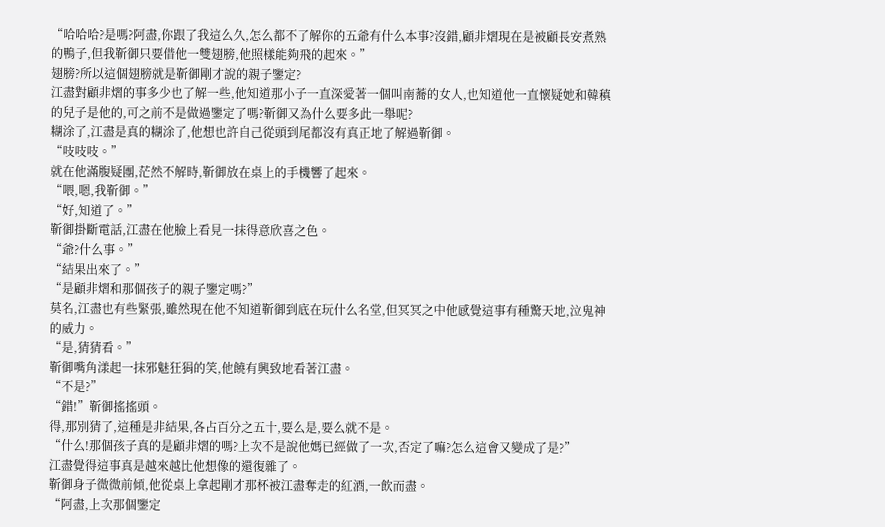“哈哈哈?是嗎?阿盡,你跟了我這么久,怎么都不了解你的五爺有什么本事?沒錯,顧非熠現在是被顧長安煮熟的鴨子,但我靳御只要借他一雙翅膀,他照樣能夠飛的起來。”
翅膀?所以這個翅膀就是靳御剛才說的親子鑒定?
江盡對顧非熠的事多少也了解一些,他知道那小子一直深愛著一個叫南蕎的女人,也知道他一直懷疑她和韓稹的兒子是他的,可之前不是做過鑒定了嗎?靳御又為什么要多此一舉呢?
糊涂了,江盡是真的糊涂了,他想也許自己從頭到尾都沒有真正地了解過靳御。
“吱吱吱。”
就在他滿腹疑團,茫然不解時,靳御放在桌上的手機響了起來。
“喂,嗯,我靳御。”
“好,知道了。”
靳御掛斷電話,江盡在他臉上看見一抹得意欣喜之色。
“爺?什么事。”
“結果出來了。”
“是顧非熠和那個孩子的親子鑒定嗎?”
莫名,江盡也有些緊張,雖然現在他不知道靳御到底在玩什么名堂,但冥冥之中他感覺這事有種驚天地,泣鬼神的威力。
“是,猜猜看。”
靳御嘴角漾起一抹邪魅狂狷的笑,他饒有興致地看著江盡。
“不是?”
“錯!”靳御搖搖頭。
得,那別猜了,這種是非結果,各占百分之五十,要么是,要么就不是。
“什么!那個孩子真的是顧非熠的嗎?上次不是說他媽已經做了一次,否定了嘛?怎么這會又變成了是?”
江盡覺得這事真是越來越比他想像的還復雜了。
靳御身子微微前傾,他從桌上拿起剛才那杯被江盡奪走的紅酒,一飲而盡。
“阿盡,上次那個鑒定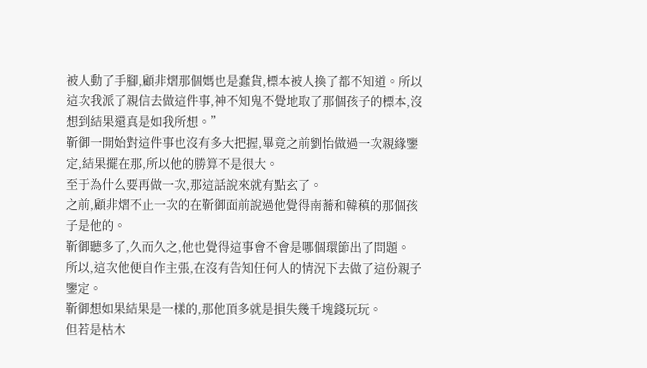被人動了手腳,顧非熠那個媽也是蠢貨,標本被人換了都不知道。所以這次我派了親信去做這件事,神不知鬼不覺地取了那個孩子的標本,沒想到結果還真是如我所想。”
靳御一開始對這件事也沒有多大把握,畢竟之前劉怡做過一次親緣鑒定,結果擺在那,所以他的勝算不是很大。
至于為什么要再做一次,那這話說來就有點玄了。
之前,顧非熠不止一次的在靳御面前說過他覺得南蕎和韓稹的那個孩子是他的。
靳御聽多了,久而久之,他也覺得這事會不會是哪個環節出了問題。
所以,這次他便自作主張,在沒有告知任何人的情況下去做了這份親子鑒定。
靳御想如果結果是一樣的,那他頂多就是損失幾千塊錢玩玩。
但若是枯木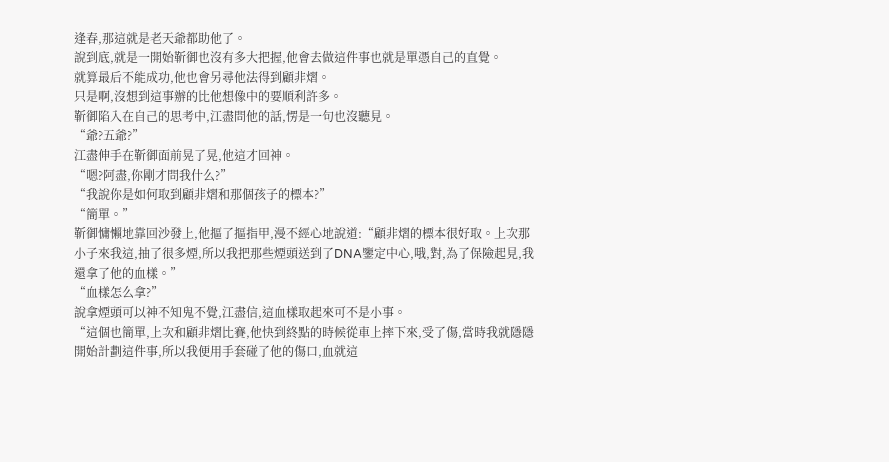逢春,那這就是老天爺都助他了。
說到底,就是一開始靳御也沒有多大把握,他會去做這件事也就是單憑自己的直覺。
就算最后不能成功,他也會另尋他法得到顧非熠。
只是啊,沒想到這事辦的比他想像中的要順利許多。
靳御陷入在自己的思考中,江盡問他的話,愣是一句也沒聽見。
“爺?五爺?”
江盡伸手在靳御面前晃了晃,他這才回神。
“嗯?阿盡,你剛才問我什么?”
“我說你是如何取到顧非熠和那個孩子的標本?”
“簡單。”
靳御慵懶地靠回沙發上,他摳了摳指甲,漫不經心地說道:“顧非熠的標本很好取。上次那小子來我這,抽了很多煙,所以我把那些煙頭送到了DNA鑒定中心,哦,對,為了保險起見,我還拿了他的血樣。”
“血樣怎么拿?”
說拿煙頭可以神不知鬼不覺,江盡信,這血樣取起來可不是小事。
“這個也簡單,上次和顧非熠比賽,他快到終點的時候從車上摔下來,受了傷,當時我就隱隱開始計劃這件事,所以我便用手套碰了他的傷口,血就這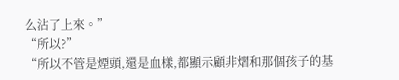么沾了上來。”
“所以?”
“所以不管是煙頭,還是血樣,都顯示顧非熠和那個孩子的基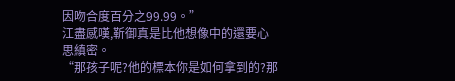因吻合度百分之99.99。”
江盡感嘆,靳御真是比他想像中的還要心思縝密。
“那孩子呢?他的標本你是如何拿到的?那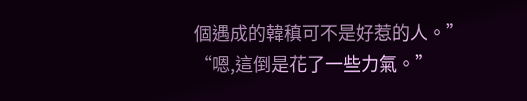個遇成的韓稹可不是好惹的人。”
“嗯,這倒是花了一些力氣。”